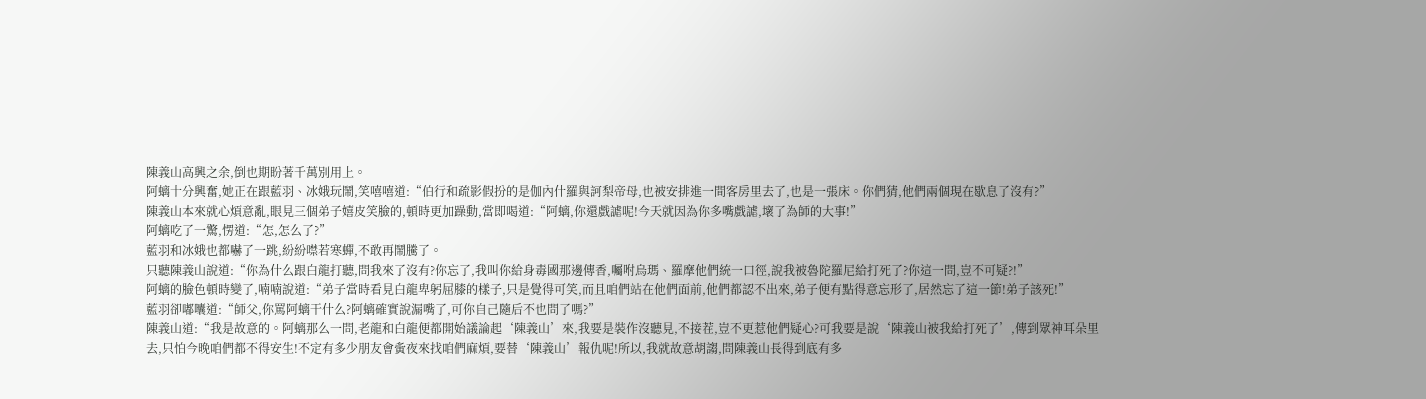陳義山高興之余,倒也期盼著千萬別用上。
阿螭十分興奮,她正在跟藍羽、冰娥玩鬧,笑嘻嘻道:“伯行和疏影假扮的是伽內什羅與訶梨帝母,也被安排進一間客房里去了,也是一張床。你們猜,他們兩個現在歇息了沒有?”
陳義山本來就心煩意亂,眼見三個弟子嬉皮笑臉的,頓時更加躁動,當即喝道:“阿螭,你還戲謔呢!今天就因為你多嘴戲謔,壞了為師的大事!”
阿螭吃了一驚,愣道:“怎,怎么了?”
藍羽和冰娥也都嚇了一跳,紛紛噤若寒蟬,不敢再鬧騰了。
只聽陳義山說道:“你為什么跟白龍打聽,問我來了沒有?你忘了,我叫你給身毒國那邊傳香,囑咐烏瑪、羅摩他們統一口徑,說我被魯陀羅尼給打死了?你這一問,豈不可疑?!”
阿螭的臉色頓時變了,喃喃說道:“弟子當時看見白龍卑躬屈膝的樣子,只是覺得可笑,而且咱們站在他們面前,他們都認不出來,弟子便有點得意忘形了,居然忘了這一節!弟子該死!”
藍羽卻嘟囔道:“師父,你罵阿螭干什么?阿螭確實說漏嘴了,可你自己隨后不也問了嗎?”
陳義山道:“我是故意的。阿螭那么一問,老龍和白龍便都開始議論起‘陳義山’來,我要是裝作沒聽見,不接茬,豈不更惹他們疑心?可我要是說‘陳義山被我給打死了’,傳到眾神耳朵里去,只怕今晚咱們都不得安生!不定有多少朋友會夤夜來找咱們麻煩,要替‘陳義山’報仇呢!所以,我就故意胡謅,問陳義山長得到底有多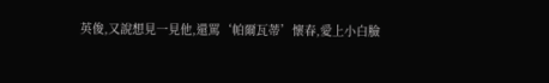英俊,又說想見一見他,還罵‘帕爾瓦蒂’懷春,愛上小白臉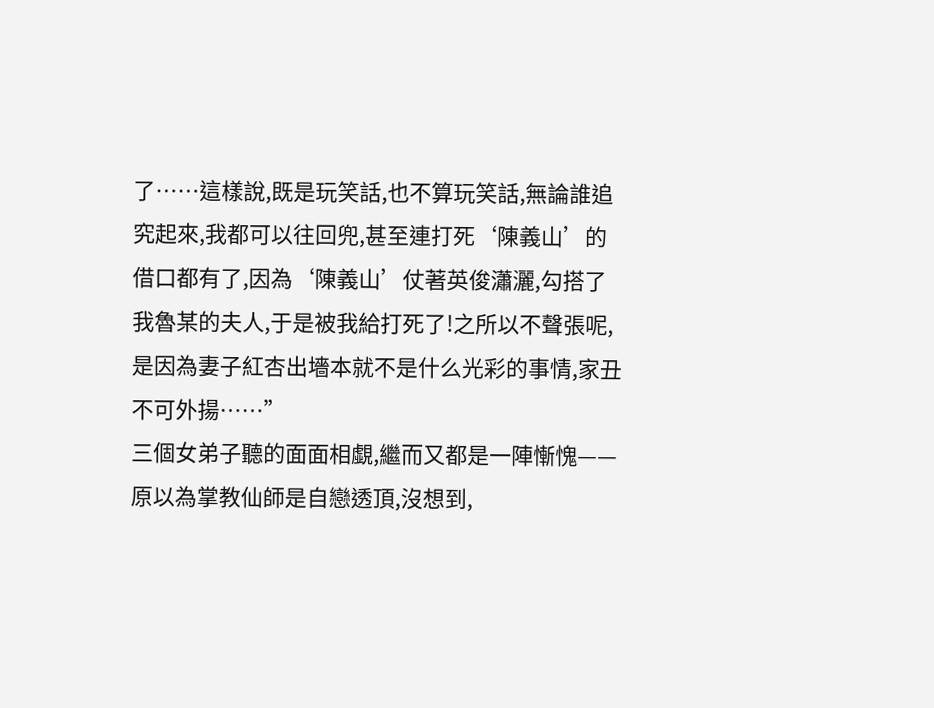了……這樣說,既是玩笑話,也不算玩笑話,無論誰追究起來,我都可以往回兜,甚至連打死‘陳義山’的借口都有了,因為‘陳義山’仗著英俊瀟灑,勾搭了我魯某的夫人,于是被我給打死了!之所以不聲張呢,是因為妻子紅杏出墻本就不是什么光彩的事情,家丑不可外揚……”
三個女弟子聽的面面相覷,繼而又都是一陣慚愧——原以為掌教仙師是自戀透頂,沒想到,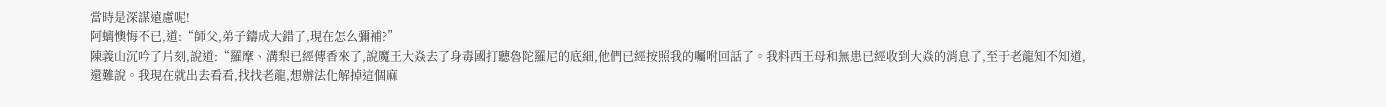當時是深謀遠慮呢!
阿螭懊悔不已,道:“師父,弟子鑄成大錯了,現在怎么彌補?”
陳義山沉吟了片刻,說道:“羅摩、溝梨已經傳香來了,說魔王大焱去了身毒國打聽魯陀羅尼的底細,他們已經按照我的囑咐回話了。我料西王母和無患已經收到大焱的消息了,至于老龍知不知道,還難說。我現在就出去看看,找找老龍,想辦法化解掉這個麻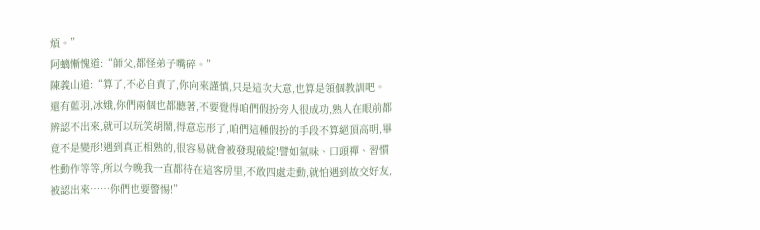煩。”
阿螭慚愧道:“師父,都怪弟子嘴碎。”
陳義山道:“算了,不必自責了,你向來謹慎,只是這次大意,也算是領個教訓吧。還有藍羽,冰娥,你們兩個也都聽著,不要覺得咱們假扮旁人很成功,熟人在眼前都辨認不出來,就可以玩笑胡鬧,得意忘形了,咱們這種假扮的手段不算絕頂高明,畢竟不是變形!遇到真正相熟的,很容易就會被發現破綻!譬如氣味、口頭禪、習慣性動作等等,所以今晚我一直都待在這客房里,不敢四處走動,就怕遇到故交好友,被認出來……你們也要警惕!”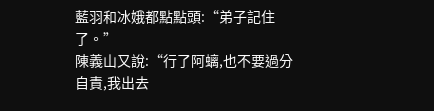藍羽和冰娥都點點頭:“弟子記住了。”
陳義山又說:“行了阿螭,也不要過分自責,我出去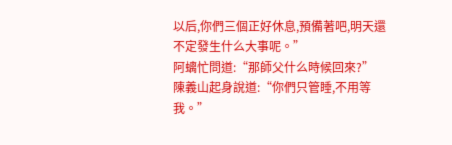以后,你們三個正好休息,預備著吧,明天還不定發生什么大事呢。”
阿螭忙問道:“那師父什么時候回來?”
陳義山起身說道:“你們只管睡,不用等我。”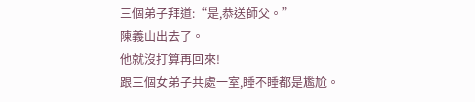三個弟子拜道:“是,恭送師父。”
陳義山出去了。
他就沒打算再回來!
跟三個女弟子共處一室,睡不睡都是尷尬。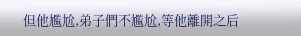但他尷尬,弟子們不尷尬,等他離開之后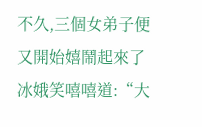不久,三個女弟子便又開始嬉鬧起來了
冰娥笑嘻嘻道:“大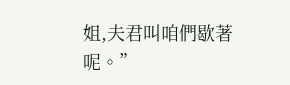姐,夫君叫咱們歇著呢。”